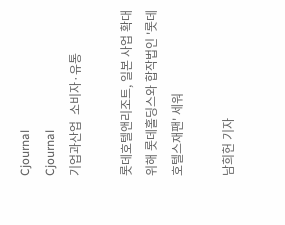Cjournal
Cjournal
기업과산업  소비자·유통

롯데호텔앤리조트, 일본 사업 확대 위해 롯데홀딩스와 합작법인 '롯데호텔스재팬' 세워

남희헌 기자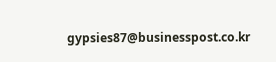gypsies87@businesspost.co.kr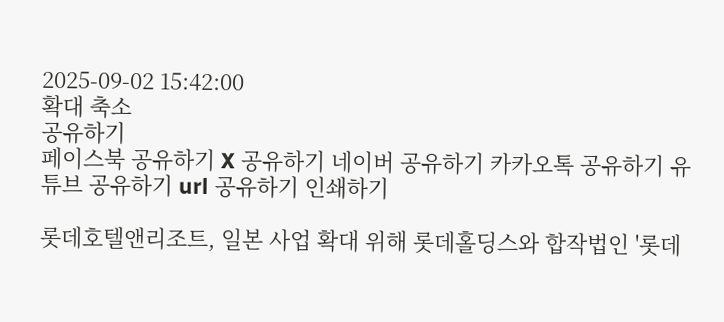2025-09-02 15:42:00
확대 축소
공유하기
페이스북 공유하기 X 공유하기 네이버 공유하기 카카오톡 공유하기 유튜브 공유하기 url 공유하기 인쇄하기

롯데호텔앤리조트, 일본 사업 확대 위해 롯데홀딩스와 합작법인 '롯데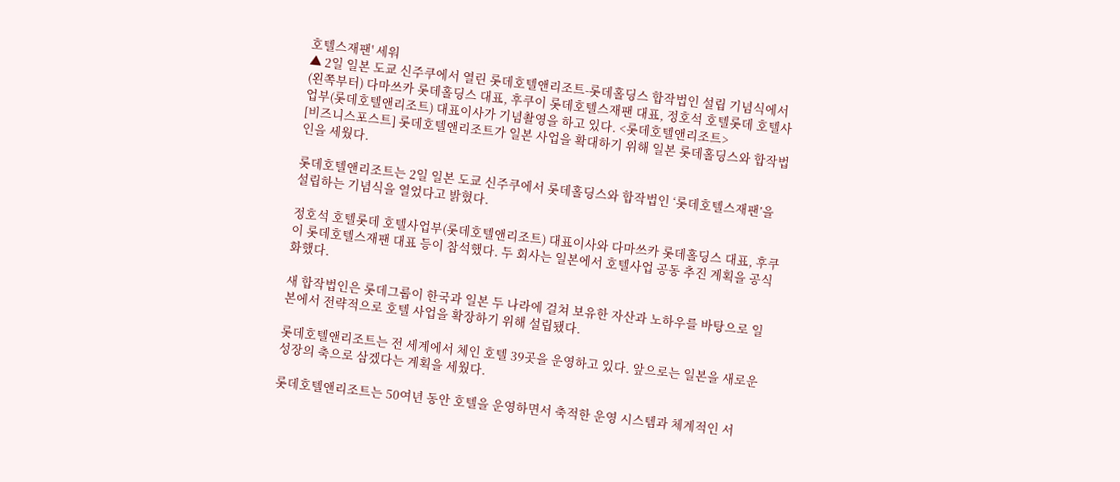호텔스재팬' 세워
▲ 2일 일본 도쿄 신주쿠에서 열린 롯데호텔앤리조트-롯데홀딩스 합작법인 설립 기념식에서 (왼쪽부터) 다마쓰카 롯데홀딩스 대표, 후쿠이 롯데호텔스재팬 대표, 정호석 호텔롯데 호텔사업부(롯데호텔앤리조트) 대표이사가 기념촬영을 하고 있다. <롯데호텔앤리조트>
[비즈니스포스트] 롯데호텔앤리조트가 일본 사업을 확대하기 위해 일본 롯데홀딩스와 합작법인을 세웠다.

롯데호텔앤리조트는 2일 일본 도쿄 신주쿠에서 롯데홀딩스와 합작법인 ‘롯데호텔스재팬’을 설립하는 기념식을 열었다고 밝혔다.

정호석 호텔롯데 호텔사업부(롯데호텔앤리조트) 대표이사와 다마쓰카 롯데홀딩스 대표, 후쿠이 롯데호텔스재팬 대표 등이 참석했다. 두 회사는 일본에서 호텔사업 공동 추진 계획을 공식화했다.

새 합작법인은 롯데그룹이 한국과 일본 두 나라에 걸쳐 보유한 자산과 노하우를 바탕으로 일본에서 전략적으로 호텔 사업을 확장하기 위해 설립됐다.

롯데호텔앤리조트는 전 세계에서 체인 호텔 39곳을 운영하고 있다. 앞으로는 일본을 새로운 성장의 축으로 삼겠다는 계획을 세웠다.

롯데호텔앤리조트는 50여년 동안 호텔을 운영하면서 축적한 운영 시스템과 체계적인 서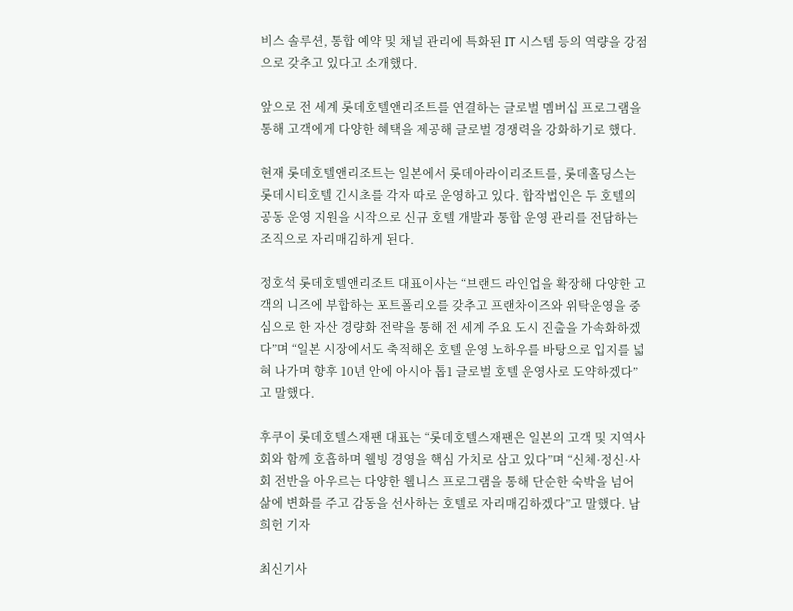비스 솔루션, 통합 예약 및 채널 관리에 특화된 IT 시스템 등의 역량을 강점으로 갖추고 있다고 소개했다.

앞으로 전 세계 롯데호텔앤리조트를 연결하는 글로벌 멤버십 프로그램을 통해 고객에게 다양한 혜택을 제공해 글로벌 경쟁력을 강화하기로 했다.

현재 롯데호텔앤리조트는 일본에서 롯데아라이리조트를, 롯데홀딩스는 롯데시티호텔 긴시초를 각자 따로 운영하고 있다. 합작법인은 두 호텔의 공동 운영 지원을 시작으로 신규 호텔 개발과 통합 운영 관리를 전담하는 조직으로 자리매김하게 된다.

정호석 롯데호텔앤리조트 대표이사는 “브랜드 라인업을 확장해 다양한 고객의 니즈에 부합하는 포트폴리오를 갖추고 프랜차이즈와 위탁운영을 중심으로 한 자산 경량화 전략을 통해 전 세계 주요 도시 진출을 가속화하겠다”며 “일본 시장에서도 축적해온 호텔 운영 노하우를 바탕으로 입지를 넓혀 나가며 향후 10년 안에 아시아 톱1 글로벌 호텔 운영사로 도약하겠다”고 말했다.

후쿠이 롯데호텔스재팬 대표는 “롯데호텔스재팬은 일본의 고객 및 지역사회와 함께 호흡하며 웰빙 경영을 핵심 가치로 삼고 있다”며 “신체·정신·사회 전반을 아우르는 다양한 웰니스 프로그램을 통해 단순한 숙박을 넘어 삶에 변화를 주고 감동을 선사하는 호텔로 자리매김하겠다”고 말했다. 남희헌 기자

최신기사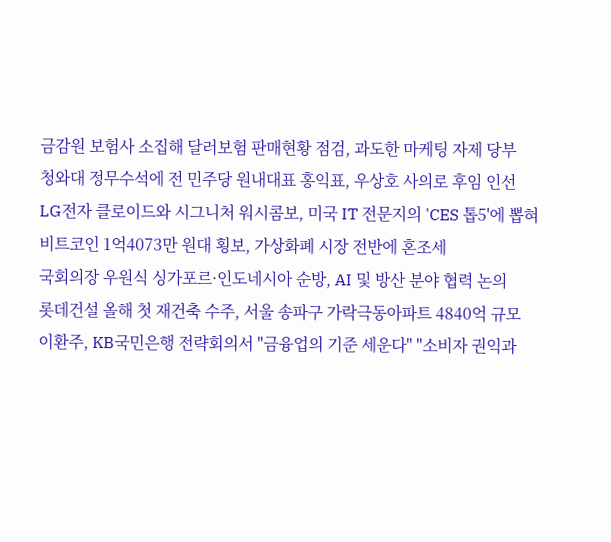금감원 보험사 소집해 달러보험 판매현황 점검, 과도한 마케팅 자제 당부
청와대 정무수석에 전 민주당 원내대표 홍익표, 우상호 사의로 후임 인선
LG전자 클로이드와 시그니처 워시콤보, 미국 IT 전문지의 'CES 톱5'에 뽑혀
비트코인 1억4073만 원대 횡보, 가상화폐 시장 전반에 혼조세
국회의장 우원식 싱가포르·인도네시아 순방, AI 및 방산 분야 협력 논의
롯데건설 올해 첫 재건축 수주, 서울 송파구 가락극동아파트 4840억 규모
이환주, KB국민은행 전략회의서 "금융업의 기준 세운다" "소비자 권익과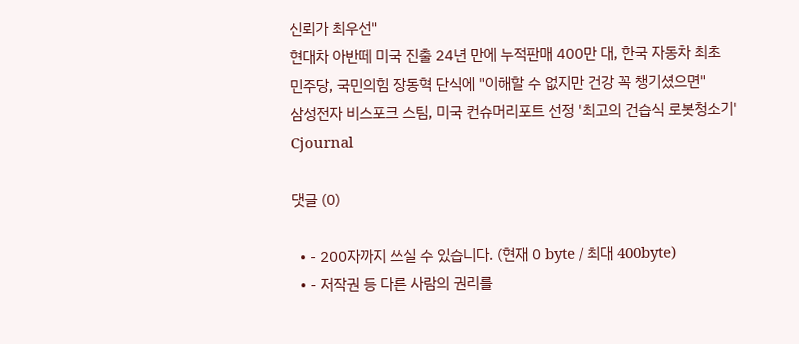신뢰가 최우선"
현대차 아반떼 미국 진출 24년 만에 누적판매 400만 대, 한국 자동차 최초
민주당, 국민의힘 장동혁 단식에 "이해할 수 없지만 건강 꼭 챙기셨으면"
삼성전자 비스포크 스팀, 미국 컨슈머리포트 선정 '최고의 건습식 로봇청소기'
Cjournal

댓글 (0)

  • - 200자까지 쓰실 수 있습니다. (현재 0 byte / 최대 400byte)
  • - 저작권 등 다른 사람의 권리를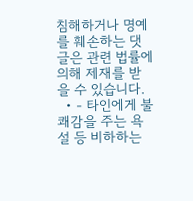침해하거나 명예를 훼손하는 댓글은 관련 법률에 의해 제재를 받을 수 있습니다.
  • - 타인에게 불쾌감을 주는 욕설 등 비하하는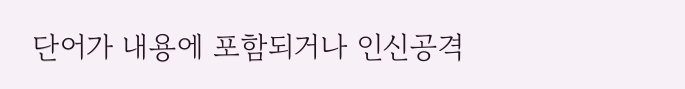단어가 내용에 포함되거나 인신공격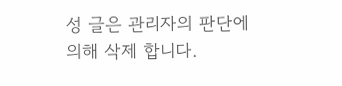성 글은 관리자의 판단에 의해 삭제 합니다.